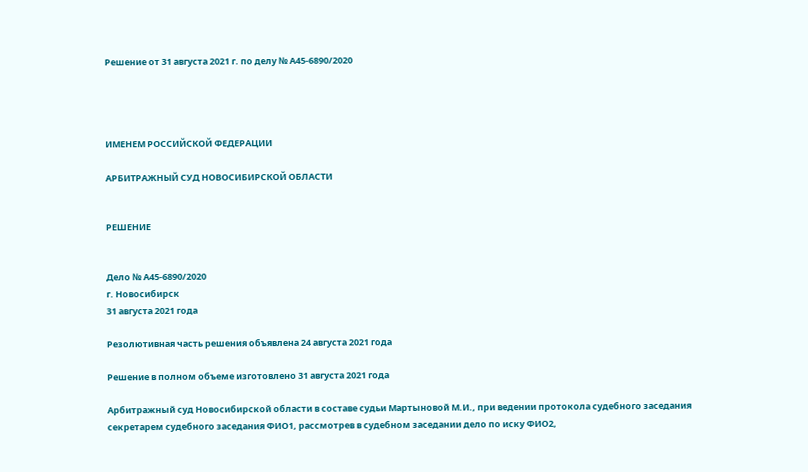Решение от 31 августа 2021 г. по делу № А45-6890/2020




ИМЕНЕМ РОССИЙСКОЙ ФЕДЕРАЦИИ

АРБИТРАЖНЫЙ СУД НОВОСИБИРСКОЙ ОБЛАСТИ


РЕШЕНИЕ


Дело № А45-6890/2020
г. Новосибирск
31 августа 2021 года

Резолютивная часть решения объявлена 24 августа 2021 года

Решение в полном объеме изготовлено 31 августа 2021 года

Арбитражный суд Новосибирской области в составе судьи Мартыновой М.И., при ведении протокола судебного заседания секретарем судебного заседания ФИО1, рассмотрев в судебном заседании дело по иску ФИО2,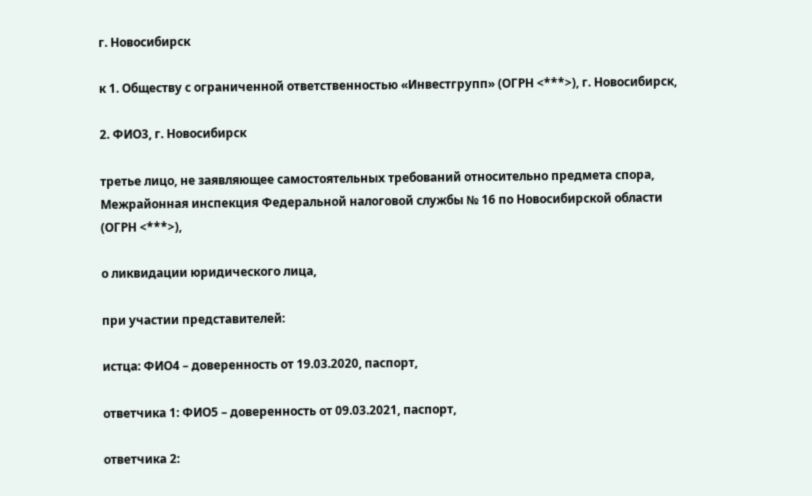г. Новосибирск

к 1. Обществу с ограниченной ответственностью «Инвестгрупп» (ОГРН <***>), г. Новосибирск,

2. ФИО3, г. Новосибирск

третье лицо, не заявляющее самостоятельных требований относительно предмета спора, Межрайонная инспекция Федеральной налоговой службы № 16 по Новосибирской области (ОГРН <***>),

о ликвидации юридического лица,

при участии представителей:

истца: ФИО4 – доверенность от 19.03.2020, паспорт,

ответчика 1: ФИО5 – доверенность от 09.03.2021, паспорт,

ответчика 2: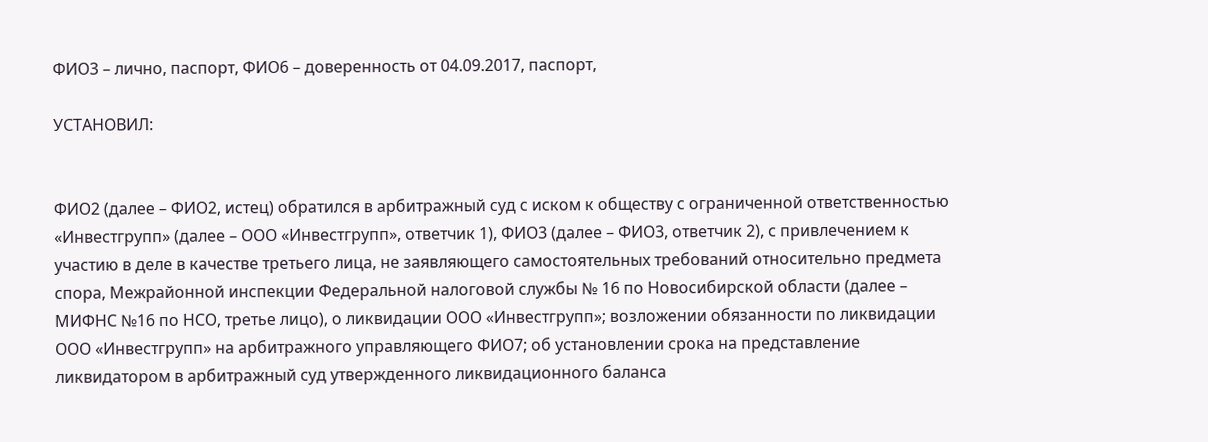ФИО3 – лично, паспорт, ФИО6 – доверенность от 04.09.2017, паспорт,

УСТАНОВИЛ:


ФИО2 (далее – ФИО2, истец) обратился в арбитражный суд с иском к обществу с ограниченной ответственностью «Инвестгрупп» (далее – ООО «Инвестгрупп», ответчик 1), ФИО3 (далее – ФИО3, ответчик 2), с привлечением к участию в деле в качестве третьего лица, не заявляющего самостоятельных требований относительно предмета спора, Межрайонной инспекции Федеральной налоговой службы № 16 по Новосибирской области (далее – МИФНС №16 по НСО, третье лицо), о ликвидации ООО «Инвестгрупп»; возложении обязанности по ликвидации ООО «Инвестгрупп» на арбитражного управляющего ФИО7; об установлении срока на представление ликвидатором в арбитражный суд утвержденного ликвидационного баланса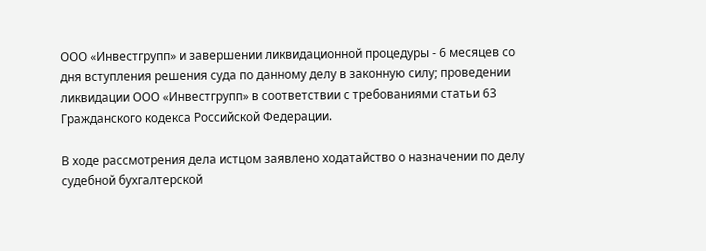ООО «Инвестгрупп» и завершении ликвидационной процедуры - 6 месяцев со дня вступления решения суда по данному делу в законную силу; проведении ликвидации ООО «Инвестгрупп» в соответствии с требованиями статьи 63 Гражданского кодекса Российской Федерации.

В ходе рассмотрения дела истцом заявлено ходатайство о назначении по делу судебной бухгалтерской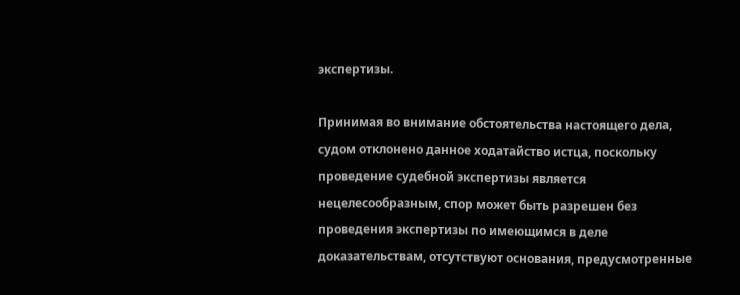экспертизы.

Принимая во внимание обстоятельства настоящего дела, судом отклонено данное ходатайство истца, поскольку проведение судебной экспертизы является нецелесообразным, спор может быть разрешен без проведения экспертизы по имеющимся в деле доказательствам, отсутствуют основания, предусмотренные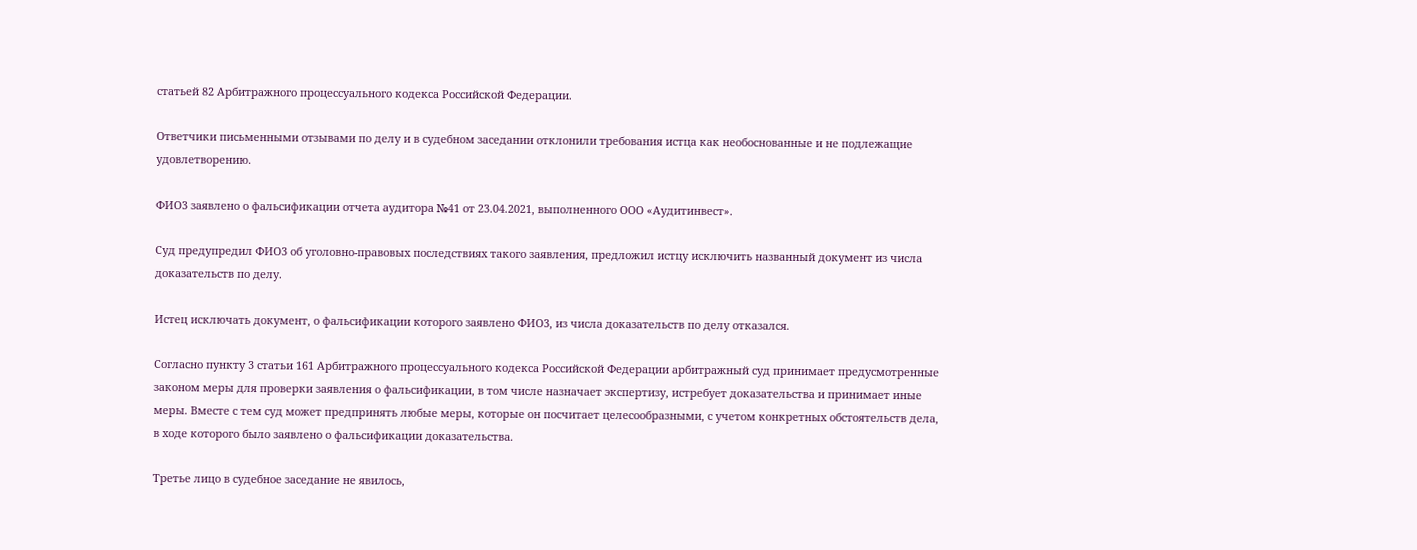статьей 82 Арбитражного процессуального кодекса Российской Федерации.

Ответчики письменными отзывами по делу и в судебном заседании отклонили требования истца как необоснованные и не подлежащие удовлетворению.

ФИО3 заявлено о фальсификации отчета аудитора №41 от 23.04.2021, выполненного ООО «Аудитинвест».

Суд предупредил ФИО3 об уголовно-правовых последствиях такого заявления, предложил истцу исключить названный документ из числа доказательств по делу.

Истец исключать документ, о фальсификации которого заявлено ФИО3, из числа доказательств по делу отказался.

Согласно пункту 3 статьи 161 Арбитражного процессуального кодекса Российской Федерации арбитражный суд принимает предусмотренные законом меры для проверки заявления о фальсификации, в том числе назначает экспертизу, истребует доказательства и принимает иные меры. Вместе с тем суд может предпринять любые меры, которые он посчитает целесообразными, с учетом конкретных обстоятельств дела, в ходе которого было заявлено о фальсификации доказательства.

Третье лицо в судебное заседание не явилось,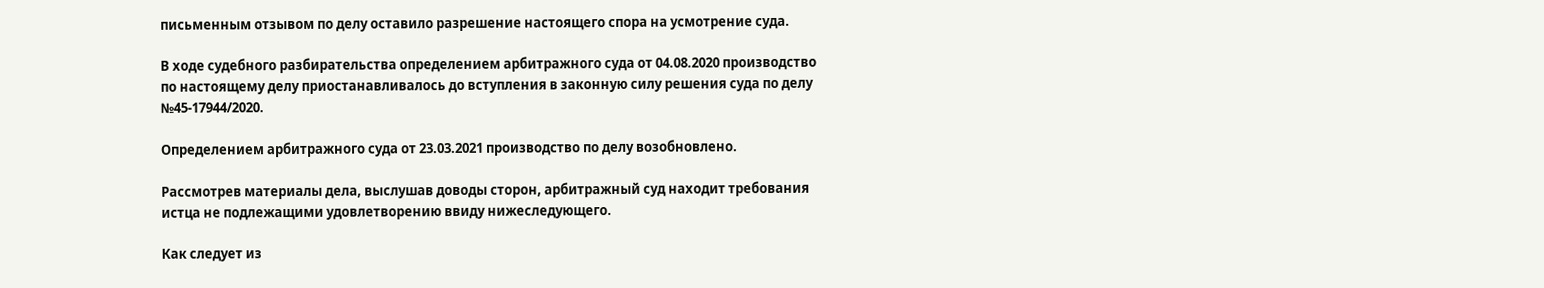письменным отзывом по делу оставило разрешение настоящего спора на усмотрение суда.

В ходе судебного разбирательства определением арбитражного суда от 04.08.2020 производство по настоящему делу приостанавливалось до вступления в законную силу решения суда по делу №45-17944/2020.

Определением арбитражного суда от 23.03.2021 производство по делу возобновлено.

Рассмотрев материалы дела, выслушав доводы сторон, арбитражный суд находит требования истца не подлежащими удовлетворению ввиду нижеследующего.

Как следует из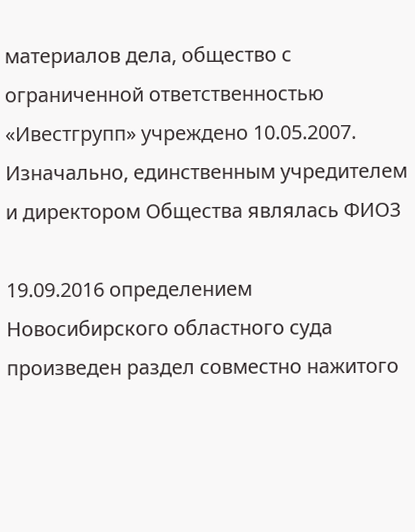материалов дела, общество с ограниченной ответственностью «Ивестгрупп» учреждено 10.05.2007. Изначально, единственным учредителем и директором Общества являлась ФИО3

19.09.2016 определением Новосибирского областного суда произведен раздел совместно нажитого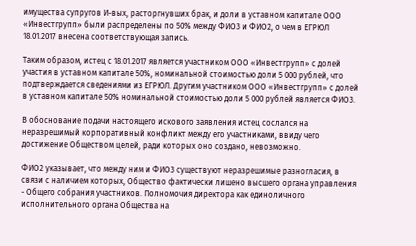имущества супругов И-вых, расторгнувших брак, и доли в уставном капитале ООО «Инвестгрупп» были распределены по 50% между ФИО3 и ФИО2, о чем в ЕГРЮЛ 18.01.2017 внесена соответствующая запись.

Таким образом, истец с 18.01.2017 является участником ООО «Инвестгрупп» с долей участия в уставном капитале 50%, номинальной стоимостью доли 5 000 рублей, что подтверждается сведениями из ЕГРЮЛ. Другим участником ООО «Инвестгрупп» с долей в уставном капитале 50% номинальной стоимостью доли 5 000 рублей является ФИО3.

В обоснование подачи настоящего искового заявления истец сослался на неразрешимый корпоративный конфликт между его участниками, ввиду чего достижение Обществом целей, ради которых оно создано, невозможно.

ФИО2 указывает, что между ним и ФИО3 существуют неразрешимые разногласия, в связи с наличием которых, Общество фактически лишено высшего органа управления - Общего собрания участников. Полномочия директора как единоличного исполнительного органа Общества на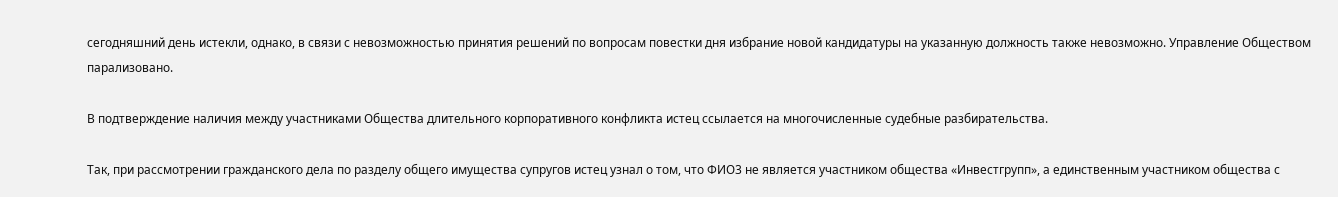сегодняшний день истекли, однако, в связи с невозможностью принятия решений по вопросам повестки дня избрание новой кандидатуры на указанную должность также невозможно. Управление Обществом парализовано.

В подтверждение наличия между участниками Общества длительного корпоративного конфликта истец ссылается на многочисленные судебные разбирательства.

Так, при рассмотрении гражданского дела по разделу общего имущества супругов истец узнал о том, что ФИО3 не является участником общества «Инвестгрупп», а единственным участником общества с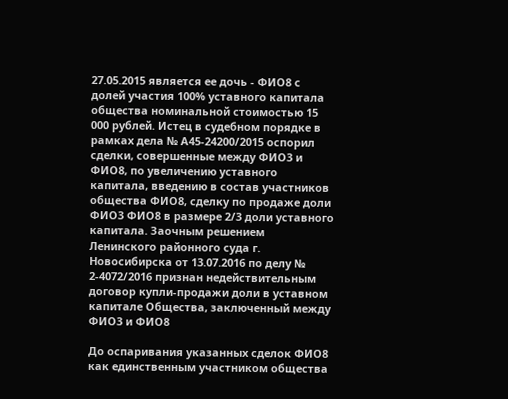27.05.2015 является ее дочь - ФИО8 с долей участия 100% уставного капитала общества номинальной стоимостью 15 000 рублей. Истец в судебном порядке в рамках дела № А45-24200/2015 оспорил сделки, совершенные между ФИО3 и ФИО8, по увеличению уставного капитала, введению в состав участников общества ФИО8, сделку по продаже доли ФИО3 ФИО8 в размере 2/3 доли уставного капитала. Заочным решением Ленинского районного суда г. Новосибирска от 13.07.2016 по делу № 2-4072/2016 признан недействительным договор купли-продажи доли в уставном капитале Общества, заключенный между ФИО3 и ФИО8

До оспаривания указанных сделок ФИО8 как единственным участником общества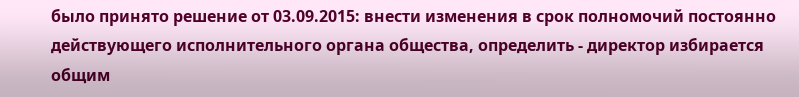было принято решение от 03.09.2015: внести изменения в срок полномочий постоянно действующего исполнительного органа общества, определить - директор избирается общим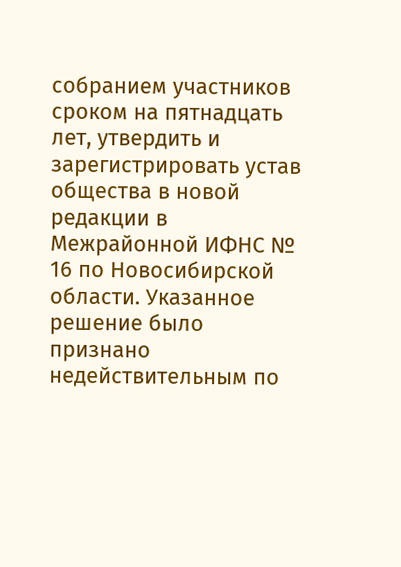собранием участников сроком на пятнадцать лет, утвердить и зарегистрировать устав общества в новой редакции в Межрайонной ИФНС № 16 по Новосибирской области. Указанное решение было признано недействительным по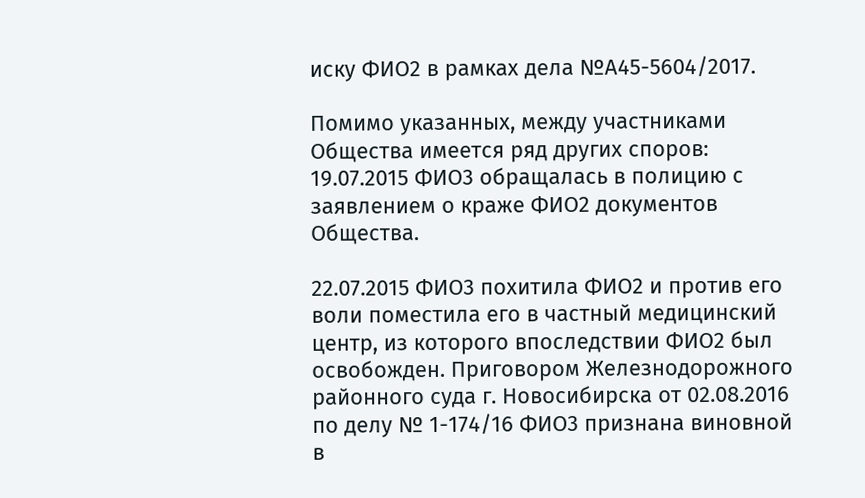иску ФИО2 в рамках дела №А45-5604/2017.

Помимо указанных, между участниками Общества имеется ряд других споров: 19.07.2015 ФИО3 обращалась в полицию с заявлением о краже ФИО2 документов Общества.

22.07.2015 ФИО3 похитила ФИО2 и против его воли поместила его в частный медицинский центр, из которого впоследствии ФИО2 был освобожден. Приговором Железнодорожного районного суда г. Новосибирска от 02.08.2016 по делу № 1-174/16 ФИО3 признана виновной в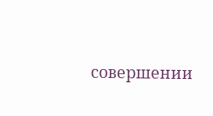совершении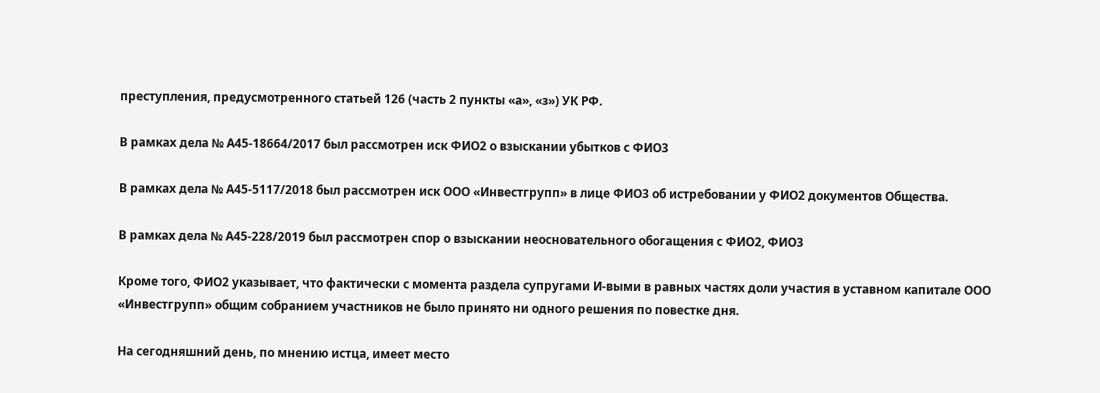преступления, предусмотренного статьей 126 (часть 2 пункты «а», «з») УК РФ.

В рамках дела № А45-18664/2017 был рассмотрен иск ФИО2 о взыскании убытков с ФИО3

В рамках дела № А45-5117/2018 был рассмотрен иск ООО «Инвестгрупп» в лице ФИО3 об истребовании у ФИО2 документов Общества.

В рамках дела № А45-228/2019 был рассмотрен спор о взыскании неосновательного обогащения с ФИО2, ФИО3

Кроме того, ФИО2 указывает, что фактически с момента раздела супругами И-выми в равных частях доли участия в уставном капитале ООО «Инвестгрупп» общим собранием участников не было принято ни одного решения по повестке дня.

На сегодняшний день, по мнению истца, имеет место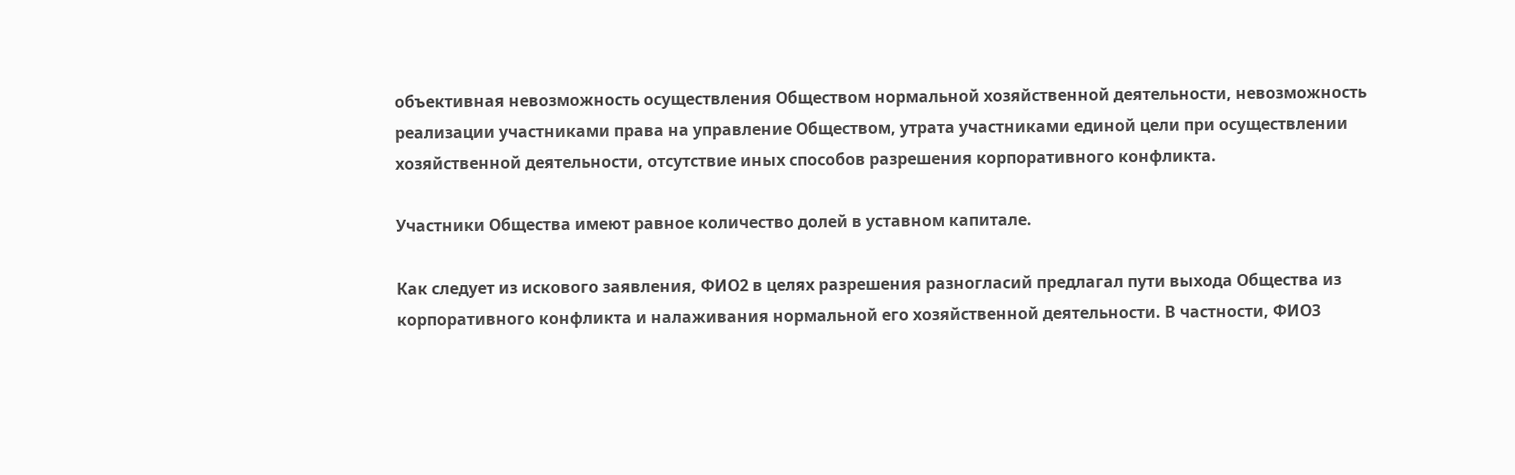объективная невозможность осуществления Обществом нормальной хозяйственной деятельности, невозможность реализации участниками права на управление Обществом, утрата участниками единой цели при осуществлении хозяйственной деятельности, отсутствие иных способов разрешения корпоративного конфликта.

Участники Общества имеют равное количество долей в уставном капитале.

Как следует из искового заявления, ФИО2 в целях разрешения разногласий предлагал пути выхода Общества из корпоративного конфликта и налаживания нормальной его хозяйственной деятельности. В частности, ФИО3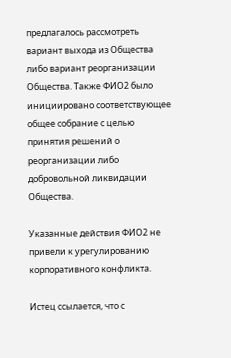предлагалось рассмотреть вариант выхода из Общества либо вариант реорганизации Общества. Также ФИО2 было инициировано соответствующее общее собрание с целью принятия решений о реорганизации либо добровольной ликвидации Общества.

Указанные действия ФИО2 не привели к урегулированию корпоративного конфликта.

Истец ссылается, что с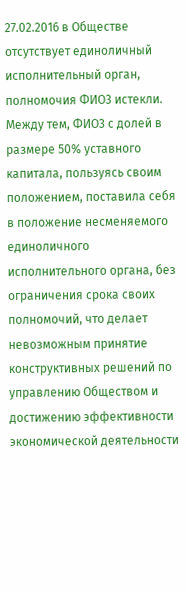27.02.2016 в Обществе отсутствует единоличный исполнительный орган, полномочия ФИО3 истекли. Между тем, ФИО3 с долей в размере 50% уставного капитала, пользуясь своим положением, поставила себя в положение несменяемого единоличного исполнительного органа, без ограничения срока своих полномочий, что делает невозможным принятие конструктивных решений по управлению Обществом и достижению эффективности экономической деятельности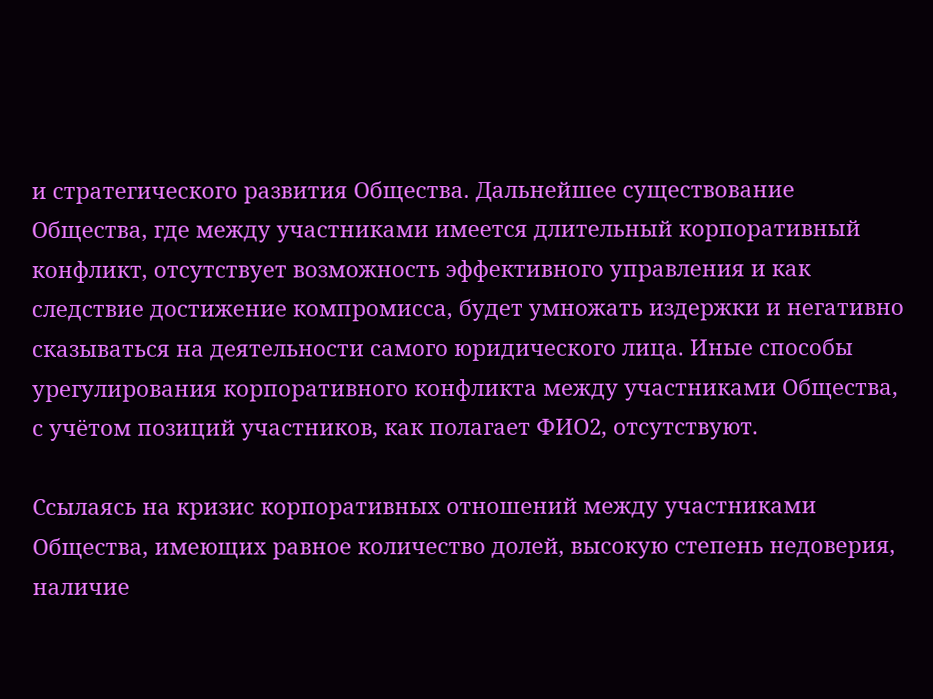и стратегического развития Общества. Дальнейшее существование Общества, где между участниками имеется длительный корпоративный конфликт, отсутствует возможность эффективного управления и как следствие достижение компромисса, будет умножать издержки и негативно сказываться на деятельности самого юридического лица. Иные способы урегулирования корпоративного конфликта между участниками Общества, с учётом позиций участников, как полагает ФИО2, отсутствуют.

Ссылаясь на кризис корпоративных отношений между участниками Общества, имеющих равное количество долей, высокую степень недоверия, наличие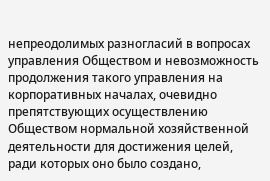непреодолимых разногласий в вопросах управления Обществом и невозможность продолжения такого управления на корпоративных началах, очевидно препятствующих осуществлению Обществом нормальной хозяйственной деятельности для достижения целей, ради которых оно было создано,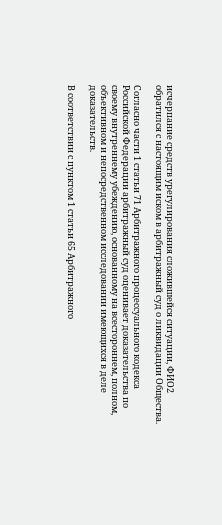исчерпание средств урегулирования сложившейся ситуации, ФИО2 обратился с настоящим иском в арбитражный суд о ликвидации Общества.

Согласно части 1 статьи 71 Арбитражного процессуального кодекса Российской Федерации арбитражный суд оценивает доказательства по своему внутреннему убеждению, основанному на всестороннем, полном, объективном и непосредственном исследовании имеющихся в деле доказательств.

В соответствии с пунктом 1 статьи 65 Арбитражного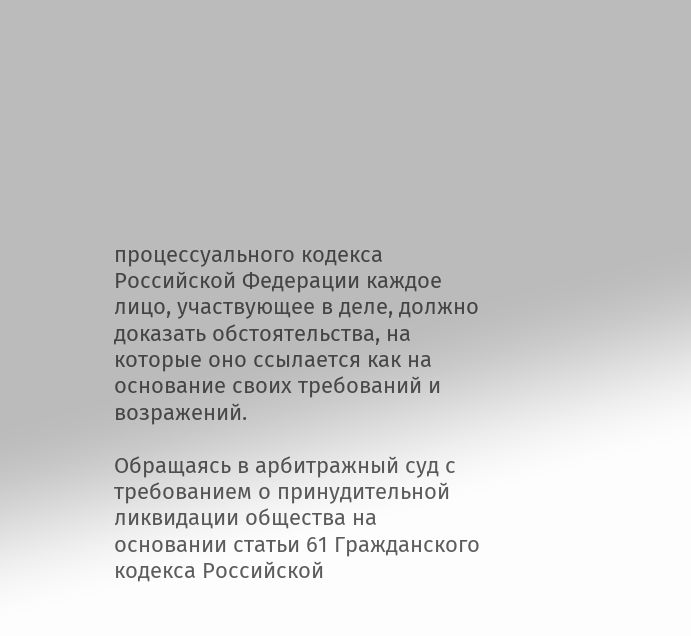процессуального кодекса Российской Федерации каждое лицо, участвующее в деле, должно доказать обстоятельства, на которые оно ссылается как на основание своих требований и возражений.

Обращаясь в арбитражный суд с требованием о принудительной ликвидации общества на основании статьи 61 Гражданского кодекса Российской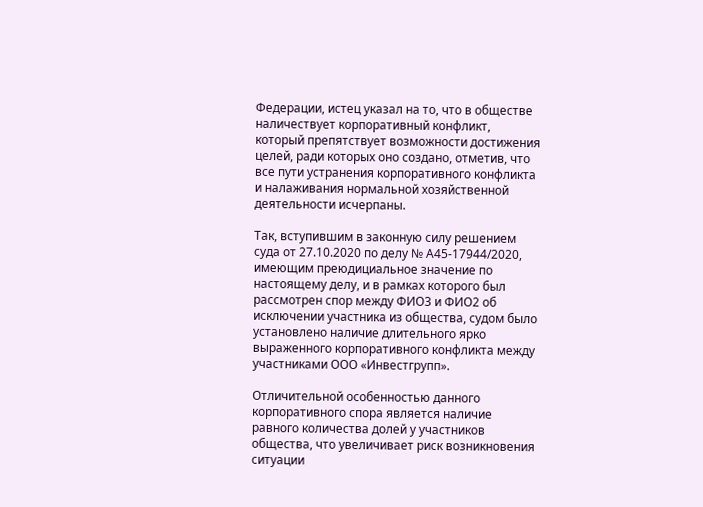Федерации, истец указал на то, что в обществе наличествует корпоративный конфликт, который препятствует возможности достижения целей, ради которых оно создано, отметив, что все пути устранения корпоративного конфликта и налаживания нормальной хозяйственной деятельности исчерпаны.

Так, вступившим в законную силу решением суда от 27.10.2020 по делу № А45-17944/2020, имеющим преюдициальное значение по настоящему делу, и в рамках которого был рассмотрен спор между ФИО3 и ФИО2 об исключении участника из общества, судом было установлено наличие длительного ярко выраженного корпоративного конфликта между участниками ООО «Инвестгрупп».

Отличительной особенностью данного корпоративного спора является наличие равного количества долей у участников общества, что увеличивает риск возникновения ситуации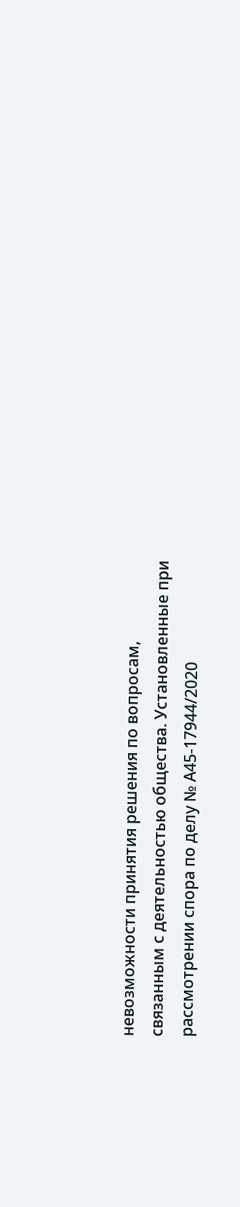невозможности принятия решения по вопросам, связанным с деятельностью общества. Установленные при рассмотрении спора по делу № А45-17944/2020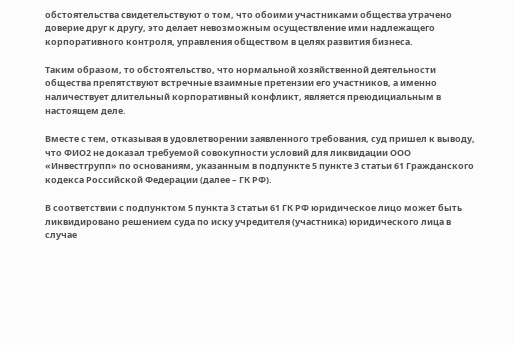обстоятельства свидетельствуют о том, что обоими участниками общества утрачено доверие друг к другу, это делает невозможным осуществление ими надлежащего корпоративного контроля, управления обществом в целях развития бизнеса.

Таким образом, то обстоятельство, что нормальной хозяйственной деятельности общества препятствуют встречные взаимные претензии его участников, а именно наличествует длительный корпоративный конфликт, является преюдициальным в настоящем деле.

Вместе с тем, отказывая в удовлетворении заявленного требования, суд пришел к выводу, что ФИО2 не доказал требуемой совокупности условий для ликвидации ООО «Инвестгрупп» по основаниям, указанным в подпункте 5 пункте 3 статьи 61 Гражданского кодекса Российской Федерации (далее – ГК РФ).

В соответствии с подпунктом 5 пункта 3 статьи 61 ГК РФ юридическое лицо может быть ликвидировано решением суда по иску учредителя (участника) юридического лица в случае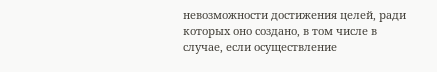невозможности достижения целей, ради которых оно создано, в том числе в случае, если осуществление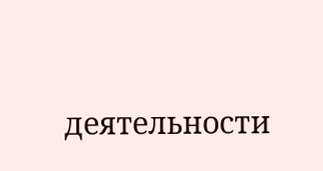деятельности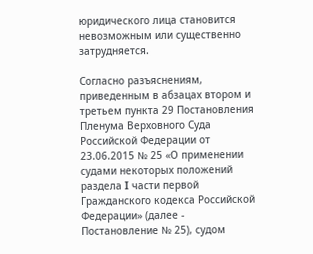юридического лица становится невозможным или существенно затрудняется.

Согласно разъяснениям, приведенным в абзацах втором и третьем пункта 29 Постановления Пленума Верховного Суда Российской Федерации от 23.06.2015 № 25 «О применении судами некоторых положений раздела I части первой Гражданского кодекса Российской Федерации» (далее - Постановление № 25), судом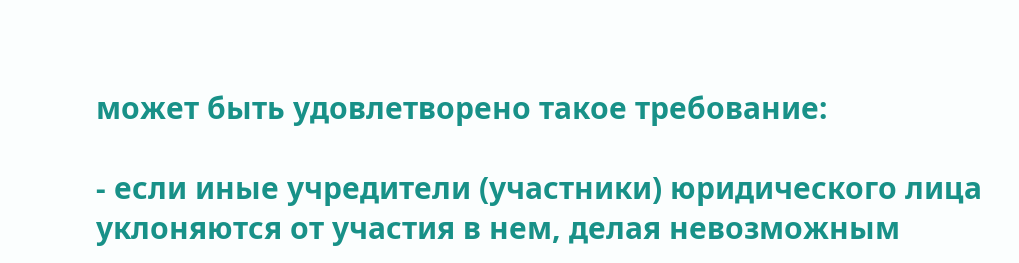может быть удовлетворено такое требование:

- если иные учредители (участники) юридического лица уклоняются от участия в нем, делая невозможным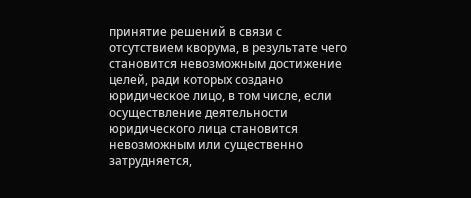принятие решений в связи с отсутствием кворума, в результате чего становится невозможным достижение целей, ради которых создано юридическое лицо, в том числе, если осуществление деятельности юридического лица становится невозможным или существенно затрудняется,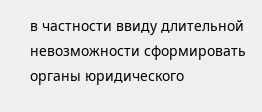в частности ввиду длительной невозможности сформировать органы юридического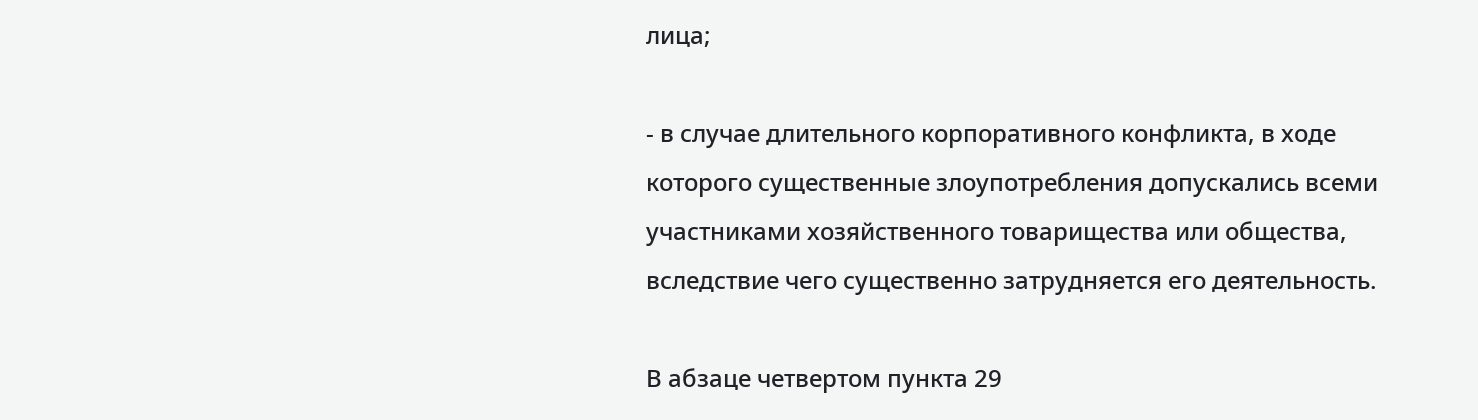лица;

- в случае длительного корпоративного конфликта, в ходе которого существенные злоупотребления допускались всеми участниками хозяйственного товарищества или общества, вследствие чего существенно затрудняется его деятельность.

В абзаце четвертом пункта 29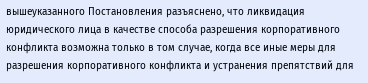вышеуказанного Постановления разъяснено, что ликвидация юридического лица в качестве способа разрешения корпоративного конфликта возможна только в том случае, когда все иные меры для разрешения корпоративного конфликта и устранения препятствий для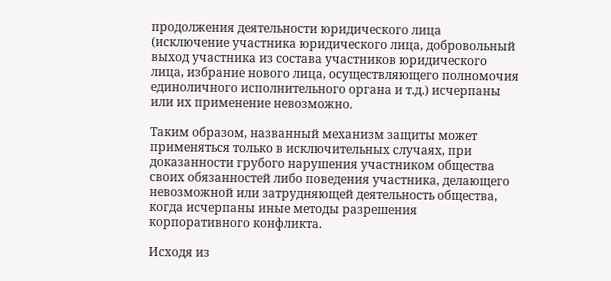продолжения деятельности юридического лица (исключение участника юридического лица, добровольный выход участника из состава участников юридического лица, избрание нового лица, осуществляющего полномочия единоличного исполнительного органа и т.д.) исчерпаны или их применение невозможно.

Таким образом, названный механизм защиты может применяться только в исключительных случаях, при доказанности грубого нарушения участником общества своих обязанностей либо поведения участника, делающего невозможной или затрудняющей деятельность общества, когда исчерпаны иные методы разрешения корпоративного конфликта.

Исходя из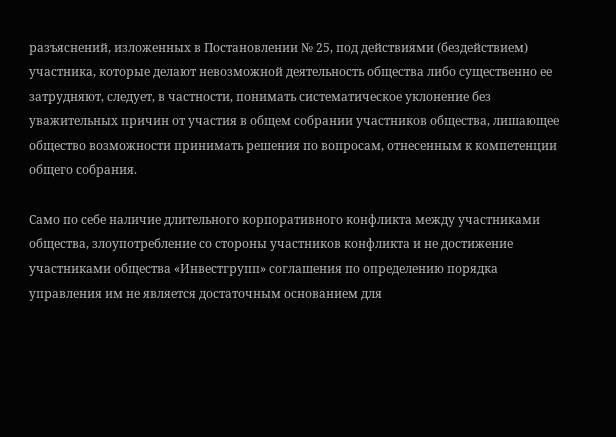разъяснений, изложенных в Постановлении № 25, под действиями (бездействием) участника, которые делают невозможной деятельность общества либо существенно ее затрудняют, следует, в частности, понимать систематическое уклонение без уважительных причин от участия в общем собрании участников общества, лишающее общество возможности принимать решения по вопросам, отнесенным к компетенции общего собрания.

Само по себе наличие длительного корпоративного конфликта между участниками общества, злоупотребление со стороны участников конфликта и не достижение участниками общества «Инвестгрупп» соглашения по определению порядка управления им не является достаточным основанием для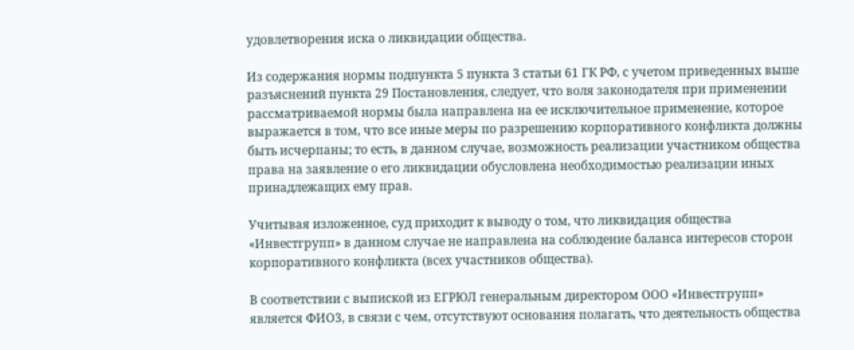удовлетворения иска о ликвидации общества.

Из содержания нормы подпункта 5 пункта 3 статьи 61 ГК РФ, с учетом приведенных выше разъяснений пункта 29 Постановления, следует, что воля законодателя при применении рассматриваемой нормы была направлена на ее исключительное применение, которое выражается в том, что все иные меры по разрешению корпоративного конфликта должны быть исчерпаны; то есть, в данном случае, возможность реализации участником общества права на заявление о его ликвидации обусловлена необходимостью реализации иных принадлежащих ему прав.

Учитывая изложенное, суд приходит к выводу о том, что ликвидация общества «Инвестгрупп» в данном случае не направлена на соблюдение баланса интересов сторон корпоративного конфликта (всех участников общества).

В соответствии с выпиской из ЕГРЮЛ генеральным директором ООО «Инвестгрупп» является ФИО3, в связи с чем, отсутствуют основания полагать, что деятельность общества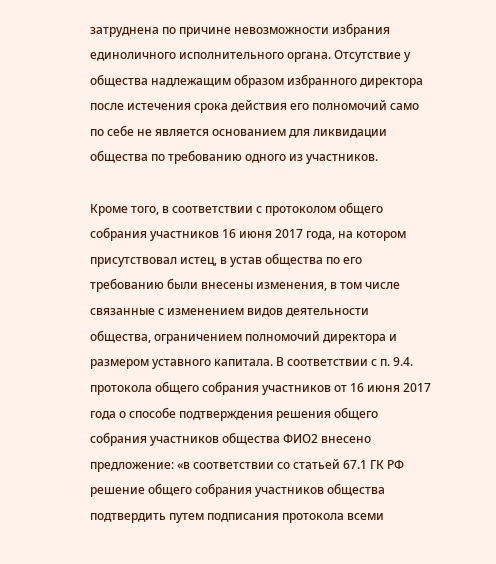затруднена по причине невозможности избрания единоличного исполнительного органа. Отсутствие у общества надлежащим образом избранного директора после истечения срока действия его полномочий само по себе не является основанием для ликвидации общества по требованию одного из участников.

Кроме того, в соответствии с протоколом общего собрания участников 16 июня 2017 года, на котором присутствовал истец, в устав общества по его требованию были внесены изменения, в том числе связанные с изменением видов деятельности общества, ограничением полномочий директора и размером уставного капитала. В соответствии с п. 9.4. протокола общего собрания участников от 16 июня 2017 года о способе подтверждения решения общего собрания участников общества ФИО2 внесено предложение: «в соответствии со статьей 67.1 ГК РФ решение общего собрания участников общества подтвердить путем подписания протокола всеми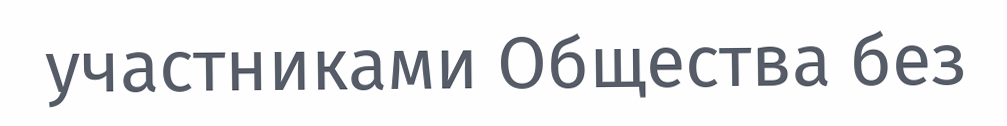участниками Общества без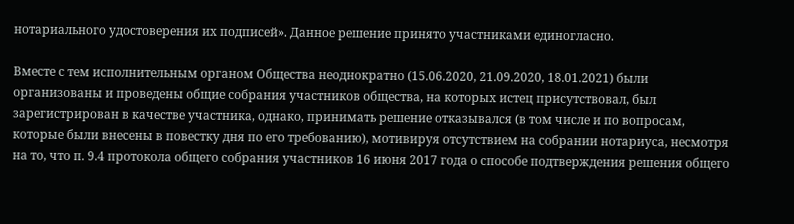нотариального удостоверения их подписей». Данное решение принято участниками единогласно.

Вместе с тем исполнительным органом Общества неоднократно (15.06.2020, 21.09.2020, 18.01.2021) были организованы и проведены общие собрания участников общества, на которых истец присутствовал, был зарегистрирован в качестве участника, однако, принимать решение отказывался (в том числе и по вопросам, которые были внесены в повестку дня по его требованию), мотивируя отсутствием на собрании нотариуса, несмотря на то, что п. 9.4 протокола общего собрания участников 16 июня 2017 года о способе подтверждения решения общего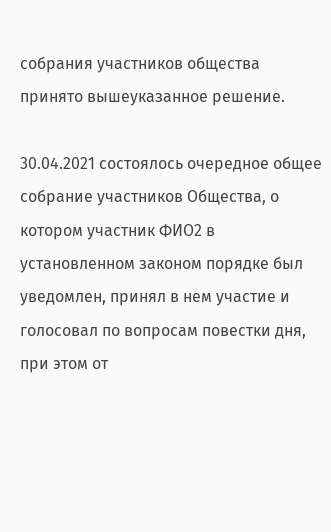собрания участников общества принято вышеуказанное решение.

30.04.2021 состоялось очередное общее собрание участников Общества, о котором участник ФИО2 в установленном законом порядке был уведомлен, принял в нем участие и голосовал по вопросам повестки дня, при этом от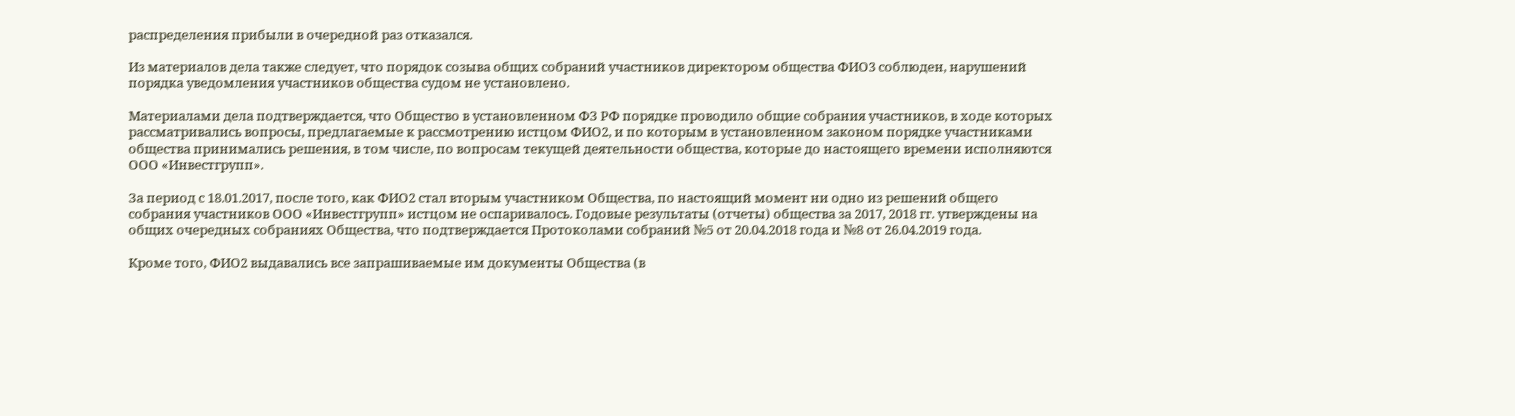распределения прибыли в очередной раз отказался.

Из материалов дела также следует, что порядок созыва общих собраний участников директором общества ФИО3 соблюден, нарушений порядка уведомления участников общества судом не установлено.

Материалами дела подтверждается, что Общество в установленном ФЗ РФ порядке проводило общие собрания участников, в ходе которых рассматривались вопросы, предлагаемые к рассмотрению истцом ФИО2, и по которым в установленном законом порядке участниками общества принимались решения, в том числе, по вопросам текущей деятельности общества, которые до настоящего времени исполняются ООО «Инвестгрупп».

За период с 18.01.2017, после того, как ФИО2 стал вторым участником Общества, по настоящий момент ни одно из решений общего собрания участников ООО «Инвестгрупп» истцом не оспаривалось. Годовые результаты (отчеты) общества за 2017, 2018 гг. утверждены на общих очередных собраниях Общества, что подтверждается Протоколами собраний №5 от 20.04.2018 года и №8 от 26.04.2019 года.

Кроме того, ФИО2 выдавались все запрашиваемые им документы Общества (в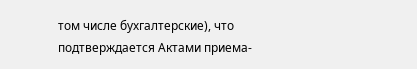том числе бухгалтерские), что подтверждается Актами приема-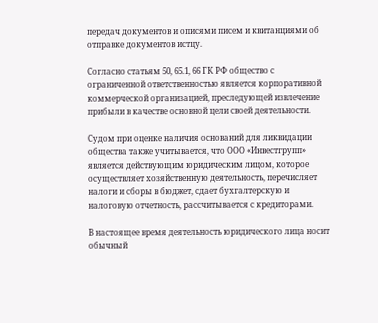передач документов и описями писем и квитанциями об отправке документов истцу.

Согласно статьям 50, 65.1, 66 ГК РФ общество с ограниченной ответственностью является корпоративной коммерческой организацией, преследующей извлечение прибыли в качестве основной цели своей деятельности.

Судом при оценке наличия оснований для ликвидации общества также учитывается, что ООО «Инвестгрупп» является действующим юридическим лицом, которое осуществляет хозяйственную деятельность, перечисляет налоги и сборы в бюджет, сдает бухгалтерскую и налоговую отчетность, рассчитывается с кредиторами.

В настоящее время деятельность юридического лица носит обычный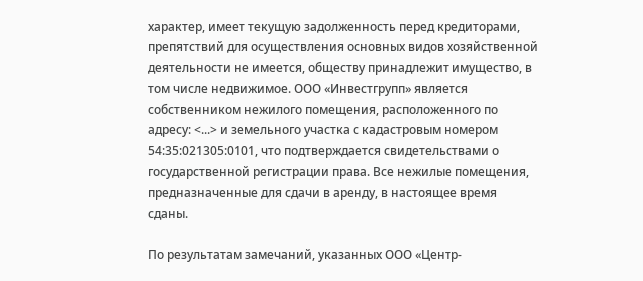характер, имеет текущую задолженность перед кредиторами, препятствий для осуществления основных видов хозяйственной деятельности не имеется, обществу принадлежит имущество, в том числе недвижимое. ООО «Инвестгрупп» является собственником нежилого помещения, расположенного по адресу: <...> и земельного участка с кадастровым номером 54:35:021305:0101, что подтверждается свидетельствами о государственной регистрации права. Все нежилые помещения, предназначенные для сдачи в аренду, в настоящее время сданы.

По результатам замечаний, указанных ООО «Центр-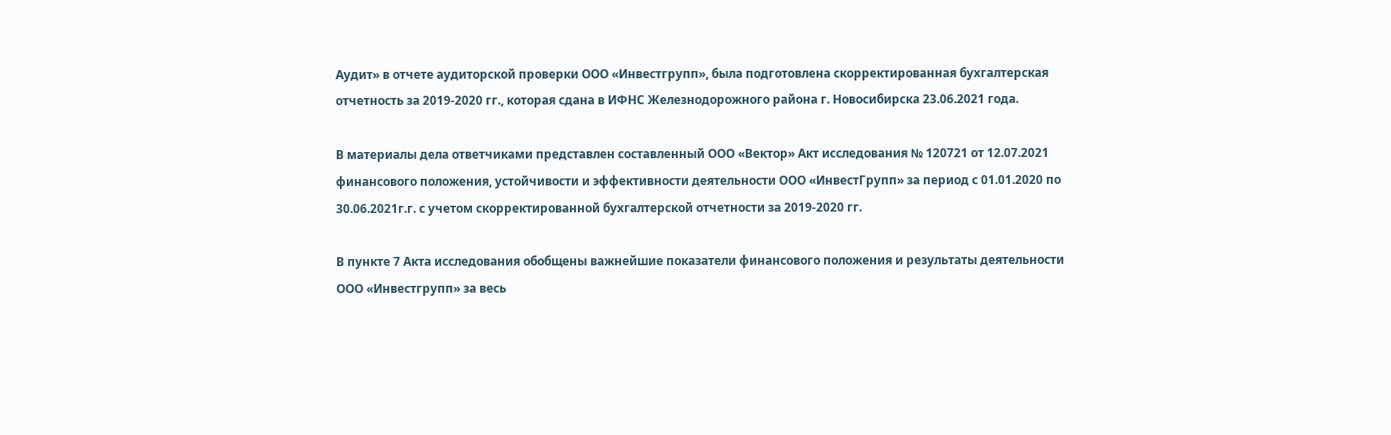Аудит» в отчете аудиторской проверки ООО «Инвестгрупп», была подготовлена скорректированная бухгалтерская отчетность за 2019-2020 гг., которая сдана в ИФНС Железнодорожного района г. Новосибирска 23.06.2021 года.

В материалы дела ответчиками представлен составленный ООО «Вектор» Акт исследования № 120721 от 12.07.2021 финансового положения, устойчивости и эффективности деятельности ООО «ИнвестГрупп» за период с 01.01.2020 по 30.06.2021г.г. с учетом скорректированной бухгалтерской отчетности за 2019-2020 гг.

В пункте 7 Акта исследования обобщены важнейшие показатели финансового положения и результаты деятельности ООО «Инвестгрупп» за весь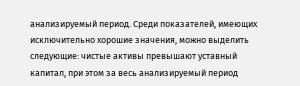анализируемый период. Среди показателей, имеющих исключительно хорошие значения, можно выделить следующие: чистые активы превышают уставный капитал, при этом за весь анализируемый период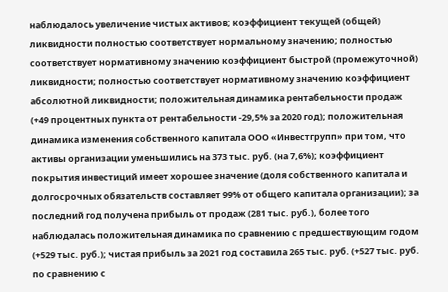наблюдалось увеличение чистых активов; коэффициент текущей (общей) ликвидности полностью соответствует нормальному значению; полностью соответствует нормативному значению коэффициент быстрой (промежуточной) ликвидности; полностью соответствует нормативному значению коэффициент абсолютной ликвидности; положительная динамика рентабельности продаж (+49 процентных пункта от рентабельности -29,5% за 2020 год); положительная динамика изменения собственного капитала ООО «Инвестгрупп» при том, что активы организации уменьшились на 373 тыс. руб. (на 7,6%); коэффициент покрытия инвестиций имеет хорошее значение (доля собственного капитала и долгосрочных обязательств составляет 99% от общего капитала организации); за последний год получена прибыль от продаж (281 тыс. руб.), более того наблюдалась положительная динамика по сравнению с предшествующим годом (+529 тыс. руб.); чистая прибыль за 2021 год составила 265 тыс. руб. (+527 тыс. руб. по сравнению с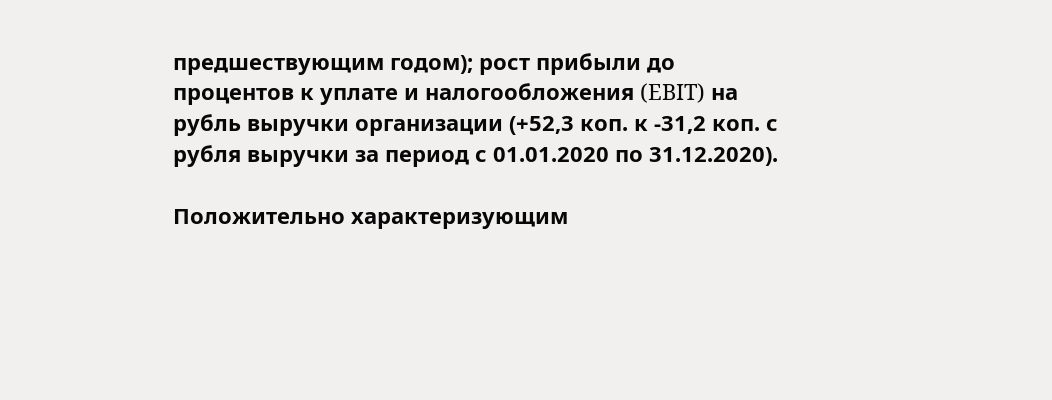предшествующим годом); рост прибыли до процентов к уплате и налогообложения (EBIT) на рубль выручки организации (+52,3 коп. к -31,2 коп. с рубля выручки за период с 01.01.2020 по 31.12.2020).

Положительно характеризующим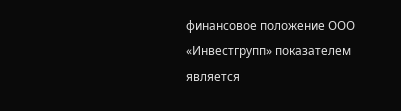финансовое положение ООО «Инвестгрупп» показателем является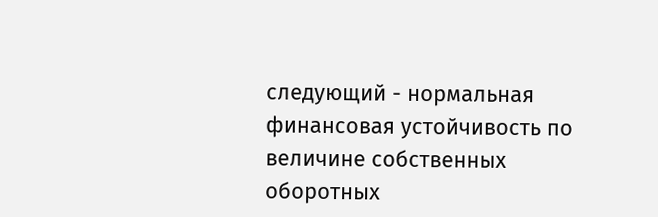следующий - нормальная финансовая устойчивость по величине собственных оборотных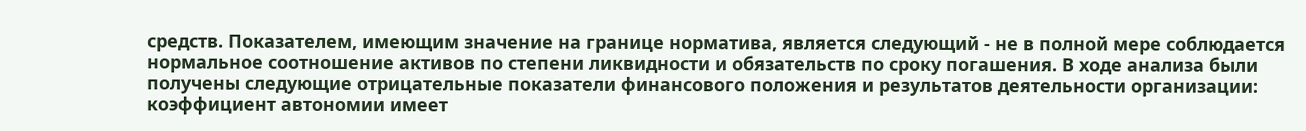средств. Показателем, имеющим значение на границе норматива, является следующий - не в полной мере соблюдается нормальное соотношение активов по степени ликвидности и обязательств по сроку погашения. В ходе анализа были получены следующие отрицательные показатели финансового положения и результатов деятельности организации: коэффициент автономии имеет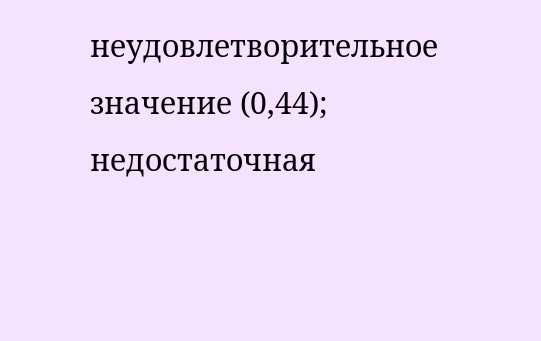неудовлетворительное значение (0,44); недостаточная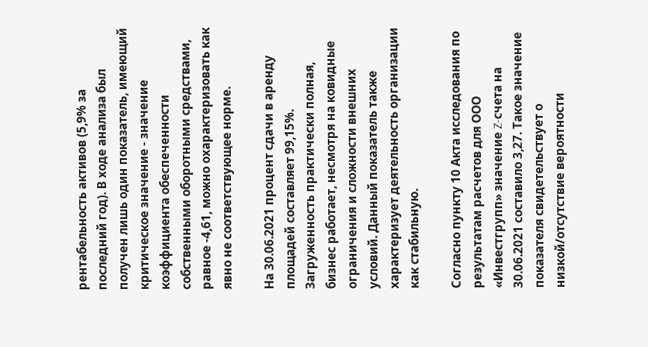рентабельность активов (5,9% за последний год). В ходе анализа был получен лишь один показатель, имеющий критическое значение - значение коэффициента обеспеченности собственными оборотными средствами, равное -4,61, можно охарактеризовать как явно не соответствующее норме.

На 30.06.2021 процент сдачи в аренду площадей составляет 99,15%. Загруженность практически полная, бизнес работает, несмотря на ковидные ограничения и сложности внешних условий. Данный показатель также характеризует деятельность организации как стабильную.

Согласно пункту 10 Акта исследования по результатам расчетов для ООО «Инвестгрупп» значение Z-счета на 30.06.2021 составило 3,27. Такое значение показателя свидетельствует о низкой/отсутствие вероятности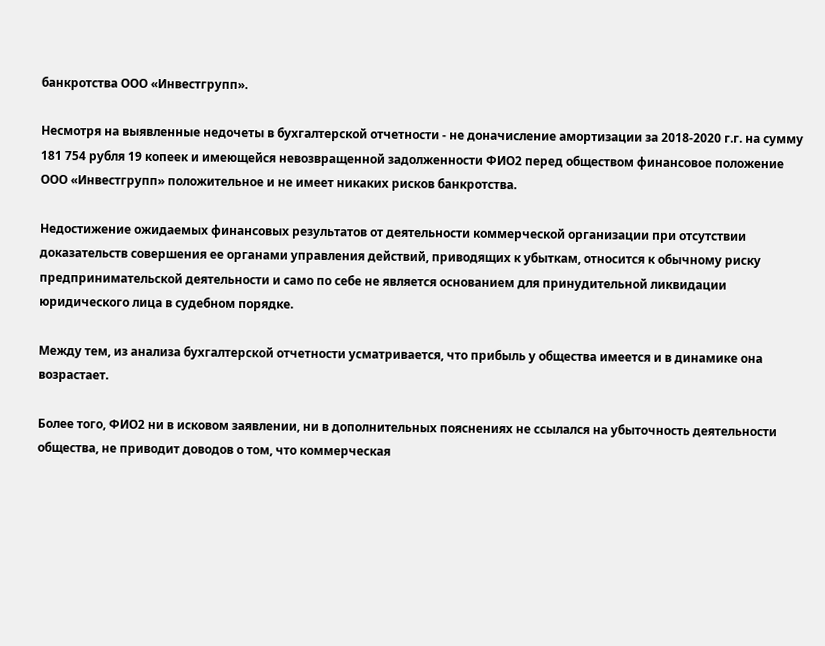банкротства ООО «Инвестгрупп».

Несмотря на выявленные недочеты в бухгалтерской отчетности - не доначисление амортизации за 2018-2020 г.г. на сумму 181 754 рубля 19 копеек и имеющейся невозвращенной задолженности ФИО2 перед обществом финансовое положение ООО «Инвестгрупп» положительное и не имеет никаких рисков банкротства.

Недостижение ожидаемых финансовых результатов от деятельности коммерческой организации при отсутствии доказательств совершения ее органами управления действий, приводящих к убыткам, относится к обычному риску предпринимательской деятельности и само по себе не является основанием для принудительной ликвидации юридического лица в судебном порядке.

Между тем, из анализа бухгалтерской отчетности усматривается, что прибыль у общества имеется и в динамике она возрастает.

Более того, ФИО2 ни в исковом заявлении, ни в дополнительных пояснениях не ссылался на убыточность деятельности общества, не приводит доводов о том, что коммерческая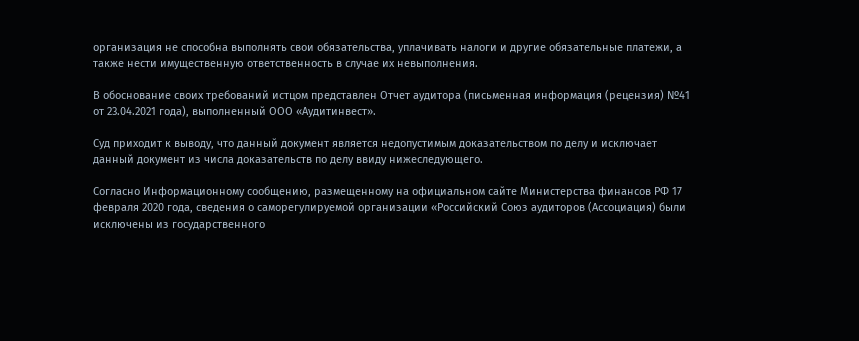организация не способна выполнять свои обязательства, уплачивать налоги и другие обязательные платежи, а также нести имущественную ответственность в случае их невыполнения.

В обоснование своих требований истцом представлен Отчет аудитора (письменная информация (рецензия) №41 от 23.04.2021 года), выполненный ООО «Аудитинвест».

Суд приходит к выводу, что данный документ является недопустимым доказательством по делу и исключает данный документ из числа доказательств по делу ввиду нижеследующего.

Согласно Информационному сообщению, размещенному на официальном сайте Министерства финансов РФ 17 февраля 2020 года, сведения о саморегулируемой организации «Российский Союз аудиторов (Ассоциация) были исключены из государственного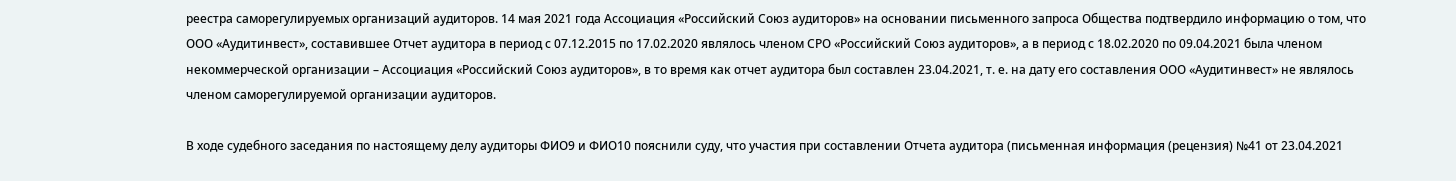реестра саморегулируемых организаций аудиторов. 14 мая 2021 года Ассоциация «Российский Союз аудиторов» на основании письменного запроса Общества подтвердило информацию о том, что ООО «Аудитинвест», составившее Отчет аудитора в период с 07.12.2015 по 17.02.2020 являлось членом СРО «Российский Союз аудиторов», а в период с 18.02.2020 по 09.04.2021 была членом некоммерческой организации – Ассоциация «Российский Союз аудиторов», в то время как отчет аудитора был составлен 23.04.2021, т. е. на дату его составления ООО «Аудитинвест» не являлось членом саморегулируемой организации аудиторов.

В ходе судебного заседания по настоящему делу аудиторы ФИО9 и ФИО10 пояснили суду, что участия при составлении Отчета аудитора (письменная информация (рецензия) №41 от 23.04.2021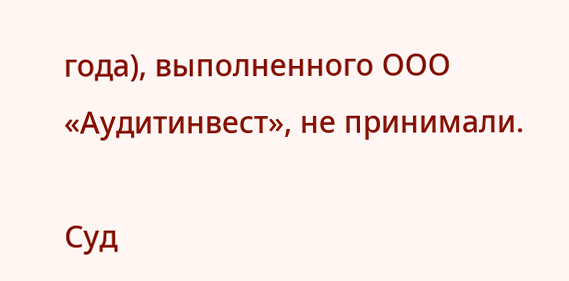года), выполненного ООО «Аудитинвест», не принимали.

Суд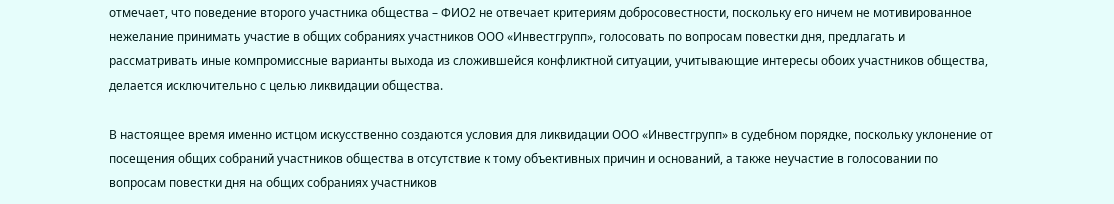отмечает, что поведение второго участника общества – ФИО2 не отвечает критериям добросовестности, поскольку его ничем не мотивированное нежелание принимать участие в общих собраниях участников ООО «Инвестгрупп», голосовать по вопросам повестки дня, предлагать и рассматривать иные компромиссные варианты выхода из сложившейся конфликтной ситуации, учитывающие интересы обоих участников общества, делается исключительно с целью ликвидации общества.

В настоящее время именно истцом искусственно создаются условия для ликвидации ООО «Инвестгрупп» в судебном порядке, поскольку уклонение от посещения общих собраний участников общества в отсутствие к тому объективных причин и оснований, а также неучастие в голосовании по вопросам повестки дня на общих собраниях участников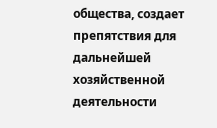общества, создает препятствия для дальнейшей хозяйственной деятельности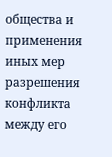общества и применения иных мер разрешения конфликта между его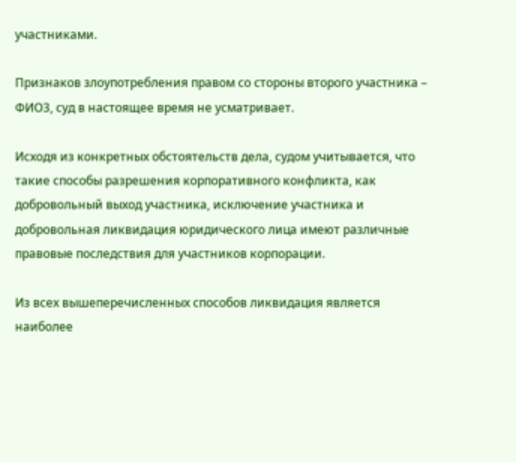участниками.

Признаков злоупотребления правом со стороны второго участника – ФИО3, суд в настоящее время не усматривает.

Исходя из конкретных обстоятельств дела, судом учитывается, что такие способы разрешения корпоративного конфликта, как добровольный выход участника, исключение участника и добровольная ликвидация юридического лица имеют различные правовые последствия для участников корпорации.

Из всех вышеперечисленных способов ликвидация является наиболее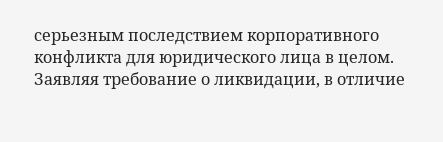серьезным последствием корпоративного конфликта для юридического лица в целом. Заявляя требование о ликвидации, в отличие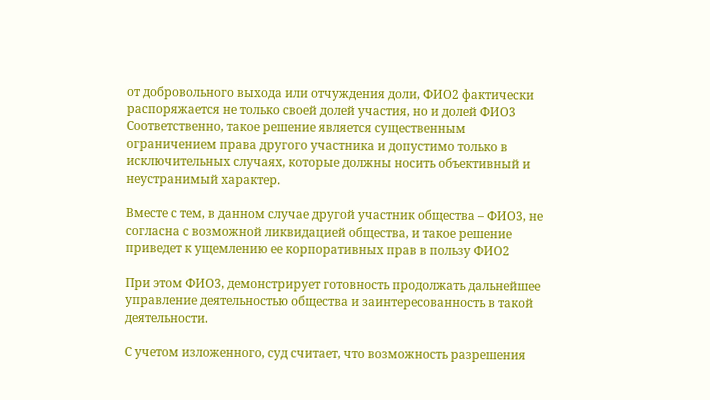от добровольного выхода или отчуждения доли, ФИО2 фактически распоряжается не только своей долей участия, но и долей ФИО3 Соответственно, такое решение является существенным ограничением права другого участника и допустимо только в исключительных случаях, которые должны носить объективный и неустранимый характер.

Вместе с тем, в данном случае другой участник общества – ФИО3, не согласна с возможной ликвидацией общества, и такое решение приведет к ущемлению ее корпоративных прав в пользу ФИО2

При этом ФИО3, демонстрирует готовность продолжать дальнейшее управление деятельностью общества и заинтересованность в такой деятельности.

С учетом изложенного, суд считает, что возможность разрешения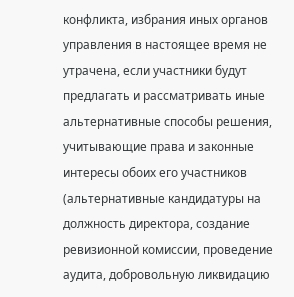конфликта, избрания иных органов управления в настоящее время не утрачена, если участники будут предлагать и рассматривать иные альтернативные способы решения, учитывающие права и законные интересы обоих его участников (альтернативные кандидатуры на должность директора, создание ревизионной комиссии, проведение аудита, добровольную ликвидацию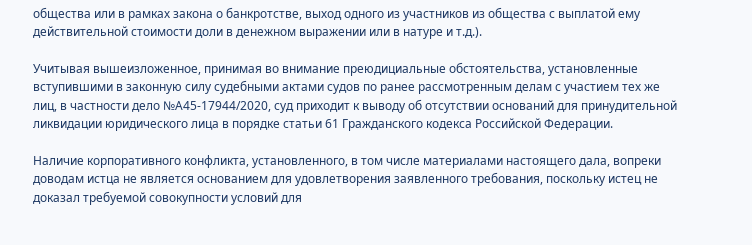общества или в рамках закона о банкротстве, выход одного из участников из общества с выплатой ему действительной стоимости доли в денежном выражении или в натуре и т.д.).

Учитывая вышеизложенное, принимая во внимание преюдициальные обстоятельства, установленные вступившими в законную силу судебными актами судов по ранее рассмотренным делам с участием тех же лиц, в частности дело №А45-17944/2020, суд приходит к выводу об отсутствии оснований для принудительной ликвидации юридического лица в порядке статьи 61 Гражданского кодекса Российской Федерации.

Наличие корпоративного конфликта, установленного, в том числе материалами настоящего дала, вопреки доводам истца не является основанием для удовлетворения заявленного требования, поскольку истец не доказал требуемой совокупности условий для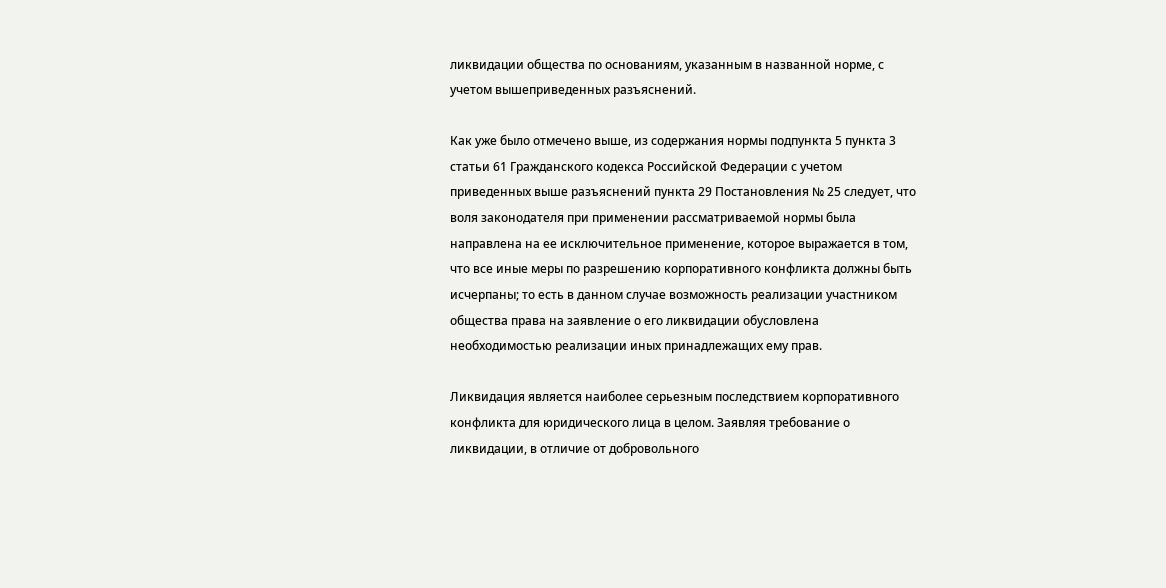ликвидации общества по основаниям, указанным в названной норме, с учетом вышеприведенных разъяснений.

Как уже было отмечено выше, из содержания нормы подпункта 5 пункта 3 статьи 61 Гражданского кодекса Российской Федерации с учетом приведенных выше разъяснений пункта 29 Постановления № 25 следует, что воля законодателя при применении рассматриваемой нормы была направлена на ее исключительное применение, которое выражается в том, что все иные меры по разрешению корпоративного конфликта должны быть исчерпаны; то есть в данном случае возможность реализации участником общества права на заявление о его ликвидации обусловлена необходимостью реализации иных принадлежащих ему прав.

Ликвидация является наиболее серьезным последствием корпоративного конфликта для юридического лица в целом. Заявляя требование о ликвидации, в отличие от добровольного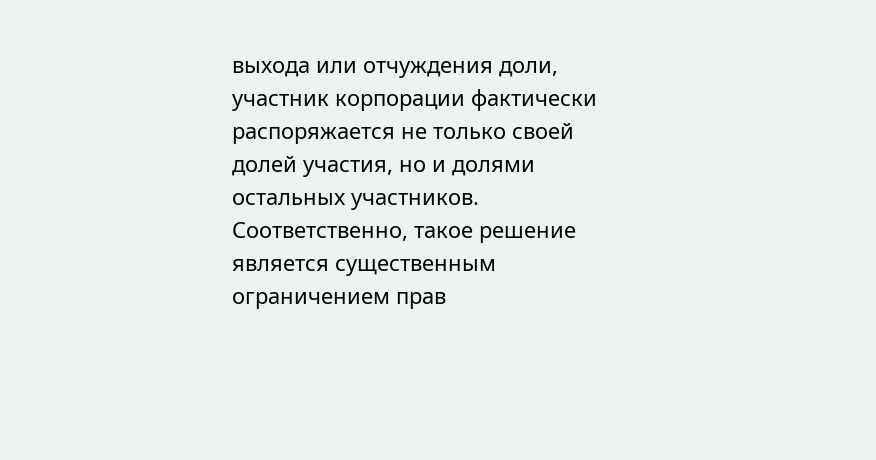выхода или отчуждения доли, участник корпорации фактически распоряжается не только своей долей участия, но и долями остальных участников. Соответственно, такое решение является существенным ограничением прав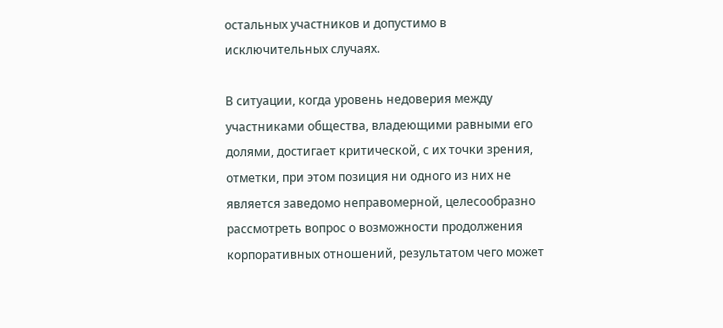остальных участников и допустимо в исключительных случаях.

В ситуации, когда уровень недоверия между участниками общества, владеющими равными его долями, достигает критической, с их точки зрения, отметки, при этом позиция ни одного из них не является заведомо неправомерной, целесообразно рассмотреть вопрос о возможности продолжения корпоративных отношений, результатом чего может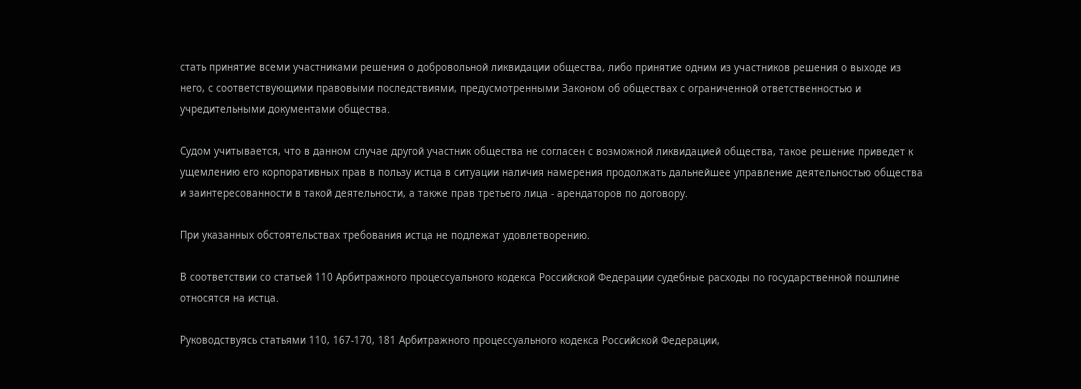стать принятие всеми участниками решения о добровольной ликвидации общества, либо принятие одним из участников решения о выходе из него, с соответствующими правовыми последствиями, предусмотренными Законом об обществах с ограниченной ответственностью и учредительными документами общества.

Судом учитывается, что в данном случае другой участник общества не согласен с возможной ликвидацией общества, такое решение приведет к ущемлению его корпоративных прав в пользу истца в ситуации наличия намерения продолжать дальнейшее управление деятельностью общества и заинтересованности в такой деятельности, а также прав третьего лица - арендаторов по договору.

При указанных обстоятельствах требования истца не подлежат удовлетворению.

В соответствии со статьей 110 Арбитражного процессуального кодекса Российской Федерации судебные расходы по государственной пошлине относятся на истца.

Руководствуясь статьями 110, 167-170, 181 Арбитражного процессуального кодекса Российской Федерации,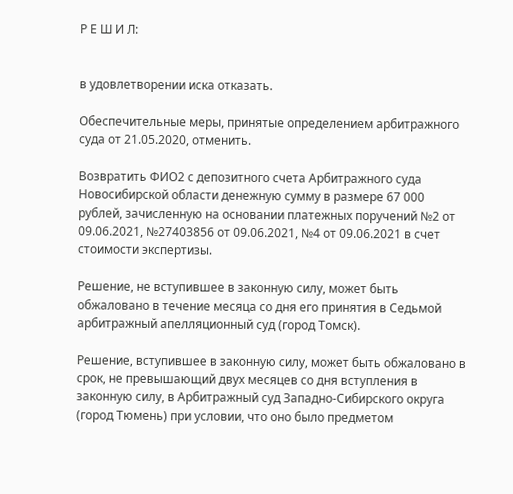Р Е Ш И Л:


в удовлетворении иска отказать.

Обеспечительные меры, принятые определением арбитражного суда от 21.05.2020, отменить.

Возвратить ФИО2 с депозитного счета Арбитражного суда Новосибирской области денежную сумму в размере 67 000 рублей, зачисленную на основании платежных поручений №2 от 09.06.2021, №27403856 от 09.06.2021, №4 от 09.06.2021 в счет стоимости экспертизы.

Решение, не вступившее в законную силу, может быть обжаловано в течение месяца со дня его принятия в Седьмой арбитражный апелляционный суд (город Томск).

Решение, вступившее в законную силу, может быть обжаловано в срок, не превышающий двух месяцев со дня вступления в законную силу, в Арбитражный суд Западно-Сибирского округа (город Тюмень) при условии, что оно было предметом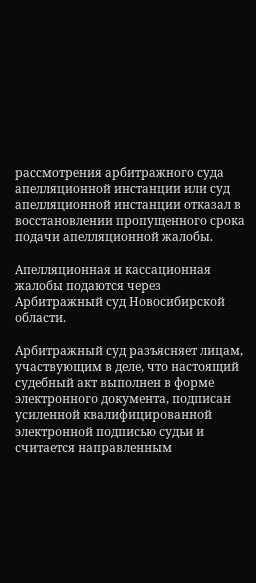рассмотрения арбитражного суда апелляционной инстанции или суд апелляционной инстанции отказал в восстановлении пропущенного срока подачи апелляционной жалобы.

Апелляционная и кассационная жалобы подаются через Арбитражный суд Новосибирской области.

Арбитражный суд разъясняет лицам, участвующим в деле, что настоящий судебный акт выполнен в форме электронного документа, подписан усиленной квалифицированной электронной подписью судьи и считается направленным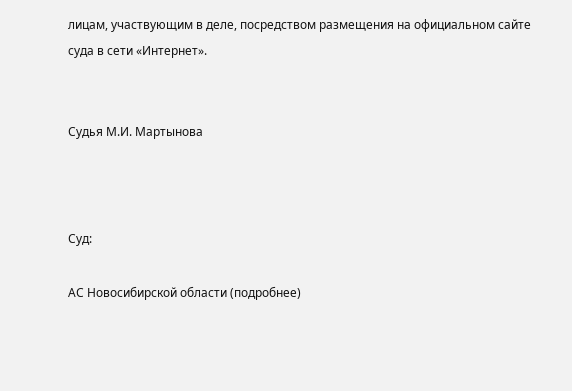лицам, участвующим в деле, посредством размещения на официальном сайте суда в сети «Интернет».


Судья М.И. Мартынова



Суд:

АС Новосибирской области (подробнее)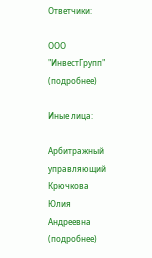Ответчики:

ООО "ИнвестГрупп" (подробнее)

Иные лица:

Арбитражный управляющий Крючкова Юлия Андреевна (подробнее)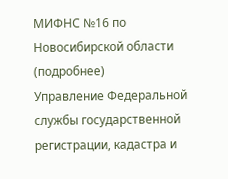МИФНС №16 по Новосибирской области (подробнее)
Управление Федеральной службы государственной регистрации, кадастра и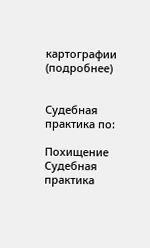картографии (подробнее)


Судебная практика по:

Похищение
Судебная практика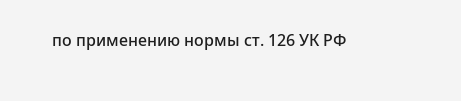по применению нормы ст. 126 УК РФ